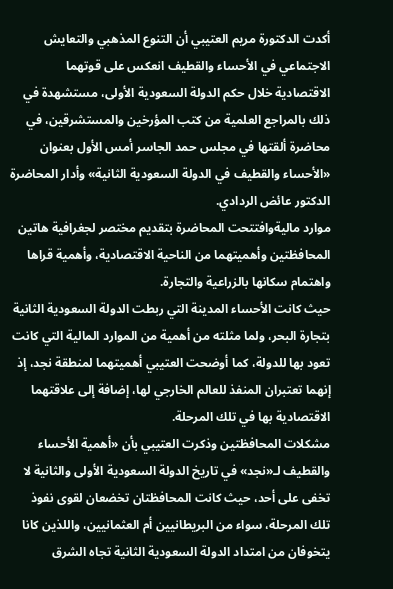أكدت الدكتورة مريم العتيبي أن التنوع المذهبي والتعايش الاجتماعي في الأحساء والقطيف انعكس على قوتهما الاقتصادية خلال حكم الدولة السعودية الأولى، مستشهدة في ذلك بالمراجع العلمية من كتب المؤرخين والمستشرقين، في محاضرة ألقتها في مجلس حمد الجاسر أمس الأول بعنوان «الأحساء والقطيف في الدولة السعودية الثانية» وأدار المحاضرة الدكتور عائض الردادي.
موارد ماليةوافتتحت المحاضرة بتقديم مختصر لجغرافية هاتين المحافظتين وأهميتهما من الناحية الاقتصادية، وأهمية قراها واهتمام سكانها بالزراعية والتجارة.
حيث كانت الأحساء المدينة التي ربطت الدولة السعودية الثانية بتجارة البحر، ولما مثلته من أهمية من الموارد المالية التي كانت تعود بها للدولة، كما أوضحت العتيبي أهميتهما لمنطقة نجد، إذ إنهما تعتبران المنفذ للعالم الخارجي لها، إضافة إلى علاقتهما الاقتصادية بها في تلك المرحلة.
مشكلات المحافظتين وذكرت العتيبي بأن «أهمية الأحساء والقطيف لـ«نجد» في تاريخ الدولة السعودية الأولى والثانية لا تخفى على أحد، حيث كانت المحافظتان تخضعان لقوى نفوذ تلك المرحلة، سواء من البريطانيين أم العثمانيين، واللذين كانا يتخوفان من امتداد الدولة السعودية الثانية تجاه الشرق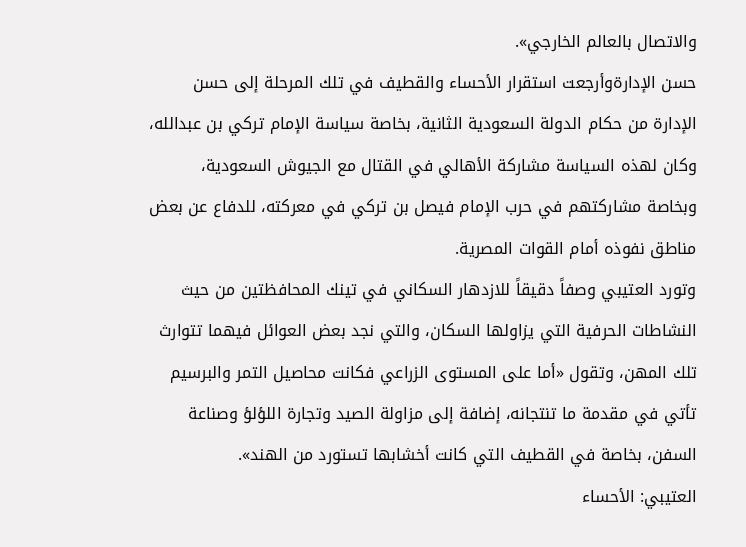والاتصال بالعالم الخارجي».
حسن الإدارةوأرجعت استقرار الأحساء والقطيف في تلك المرحلة إلى حسن الإدارة من حكام الدولة السعودية الثانية، بخاصة سياسة الإمام تركي بن عبدالله، وكان لهذه السياسة مشاركة الأهالي في القتال مع الجيوش السعودية، وبخاصة مشاركتهم في حرب الإمام فيصل بن تركي في معركته، للدفاع عن بعض مناطق نفوذه أمام القوات المصرية.
وتورد العتيبي وصفاً دقيقاً للازدهار السكاني في تينك المحافظتين من حيث النشاطات الحرفية التي يزاولها السكان، والتي نجد بعض العوائل فيهما تتوارث تلك المهن، وتقول «أما على المستوى الزراعي فكانت محاصيل التمر والبرسيم تأتي في مقدمة ما تنتجانه، إضافة إلى مزاولة الصيد وتجارة اللؤلؤ وصناعة السفن، بخاصة في القطيف التي كانت أخشابها تستورد من الهند».
العتيبي: الأحساء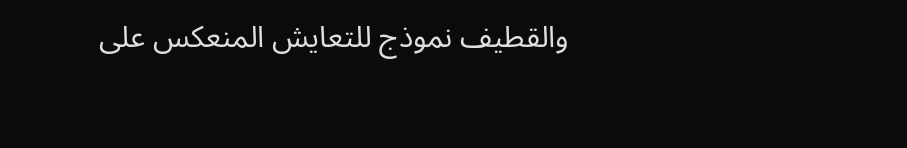والقطيف نموذج للتعايش المنعكس على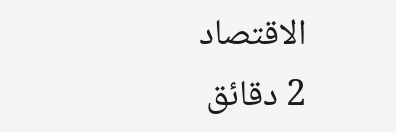الاقتصاد
2 دقائق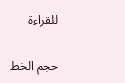للقراءة

حجم الخط